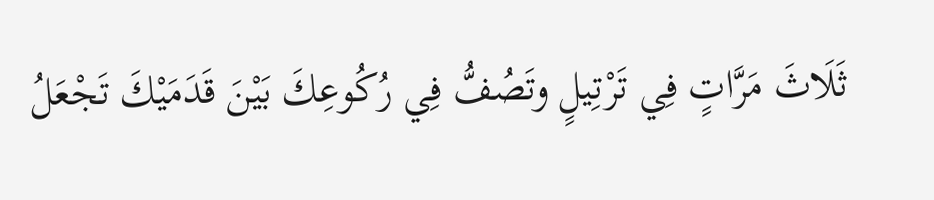ثَلَاثَ مَرَّاتٍ فِي تَرْتِيلٍ وتَصُفُّ فِي رُكُوعِكَ بَيْنَ قَدَمَيْكَ تَجْعَلُ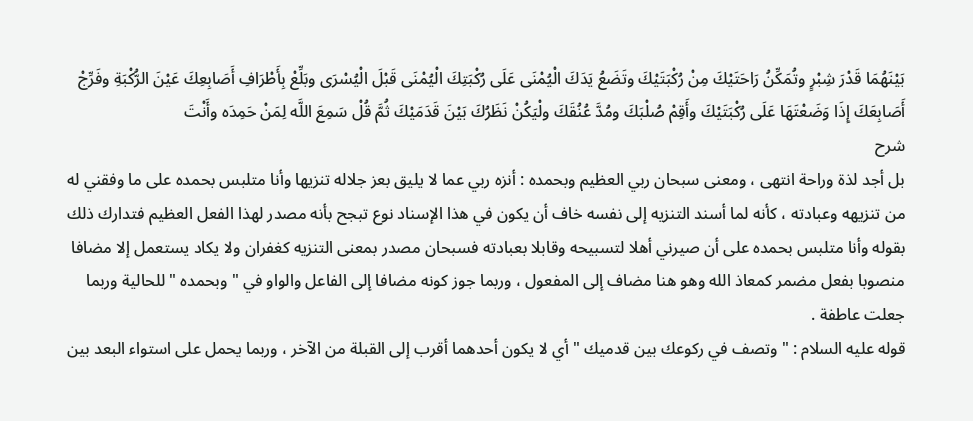بَيْنَهُمَا قَدْرَ شِبْرٍ وتُمَكِّنُ رَاحَتَيْكَ مِنْ رُكْبَتَيْكَ وتَضَعُ يَدَكَ الْيُمْنَى عَلَى رُكْبَتِكَ الْيُمْنَى قَبْلَ الْيُسْرَى وبَلِّعْ بِأَطْرَافِ أَصَابِعِكَ عَيْنَ الرُّكْبَةِ وفَرِّجْ أَصَابِعَكَ إِذَا وَضَعْتَهَا عَلَى رُكْبَتَيْكَ وأَقِمْ صُلْبَكَ ومُدَّ عُنُقَكَ ولْيَكُنْ نَظَرُكَ بَيْنَ قَدَمَيْكَ ثُمَّ قُلْ سَمِعَ اللَّه لِمَنْ حَمِدَه وأَنْتَ
شرح
بل أجد لذة وراحة انتهى ، ومعنى سبحان ربي العظيم وبحمده : أنزه ربي عما لا يليق بعز جلاله تنزيها وأنا متلبس بحمده على ما وفقني له من تنزيهه وعبادته ، كأنه لما أسند التنزيه إلى نفسه خاف أن يكون في هذا الإسناد نوع تبجح بأنه مصدر لهذا الفعل العظيم فتدارك ذلك بقوله وأنا متلبس بحمده على أن صيرني أهلا لتسبيحه وقابلا بعبادته فسبحان مصدر بمعنى التنزيه كغفران ولا يكاد يستعمل إلا مضافا منصوبا بفعل مضمر كمعاذ الله وهو هنا مضاف إلى المفعول ، وربما جوز كونه مضافا إلى الفاعل والواو في " وبحمده " للحالية وربما جعلت عاطفة .
قوله عليه السلام : " وتصف في ركوعك بين قدميك " أي لا يكون أحدهما أقرب إلى القبلة من الآخر ، وربما يحمل على استواء البعد بين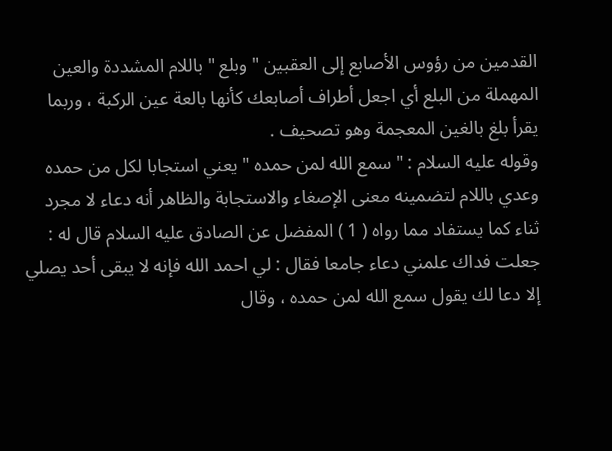القدمين من رؤوس الأصابع إلى العقبين " وبلع " باللام المشددة والعين المهملة من البلع أي اجعل أطراف أصابعك كأنها بالعة عين الركبة ، وربما يقرأ بلغ بالغين المعجمة وهو تصحيف .
وقوله عليه السلام : " سمع الله لمن حمده " يعني استجابا لكل من حمده وعدي باللام لتضمينه معنى الإصغاء والاستجابة والظاهر أنه دعاء لا مجرد ثناء كما يستفاد مما رواه ( 1 ) المفضل عن الصادق عليه السلام قال له : جعلت فداك علمني دعاء جامعا فقال : لي احمد الله فإنه لا يبقى أحد يصلي إلا دعا لك يقول سمع الله لمن حمده ، وقال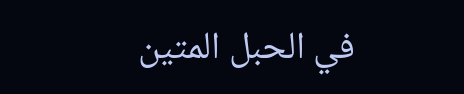في الحبل المتين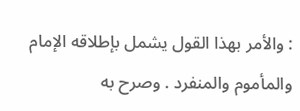: والأمر بهذا القول يشمل بإطلاقه الإمام والمأموم والمنفرد . وصرح به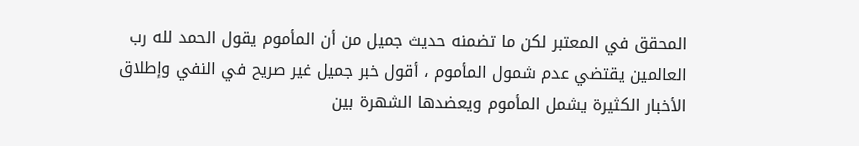المحقق في المعتبر لكن ما تضمنه حديث جميل من أن المأموم يقول الحمد لله رب العالمين يقتضي عدم شمول المأموم ، أقول خبر جميل غير صريح في النفي وإطلاق الأخبار الكثيرة يشمل المأموم ويعضدها الشهرة بين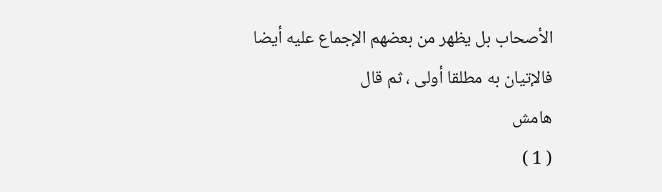الأصحاب بل يظهر من بعضهم الإجماع عليه أيضا فالإتيان به مطلقا أولى ، ثم قال
هامش
( 1 )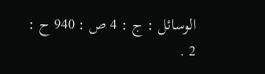الوسائل : ج : 4 ص : 940 ح : 2 .